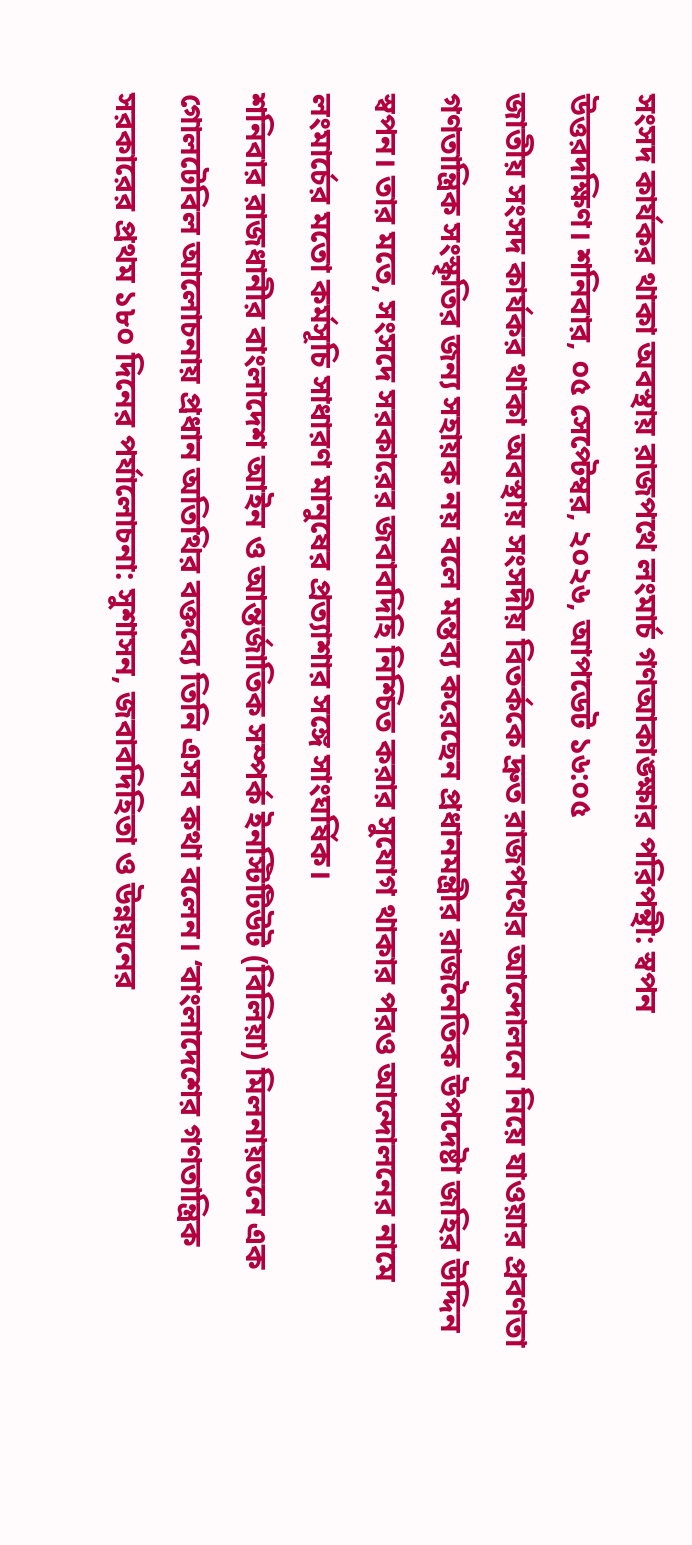সংসদ কার্যকর থাকা অবস্থায় রাজপথে লংমার্চ গণআকাঙ্ক্ষার পরিপন্থী: স্বপন
উত্তরদক্ষিণ। শনিবার, ০৫ সেপ্টেম্বর, ২০২৬, আপডেট ১৬:০৫
জাতীয় সংসদ কার্যকর থাকা অবস্থায় সংসদীয় বিতর্ককে দ্রুত রাজপথের আন্দোলনে নিয়ে যাওয়ার প্রবণতা গণতান্ত্রিক সংস্কৃতির জন্য সহায়ক নয় বলে মন্তব্য করেছেন প্রধানমন্ত্রীর রাজনৈতিক উপদেষ্টা জহির উদ্দিন স্বপন। তার মতে, সংসদে সরকারের জবাবদিহি নিশ্চিত করার সুযোগ থাকার পরও আন্দোলনের নামে লংমার্চের মতো কর্মসূচি সাধারণ মানুষের প্রত্যাশার সঙ্গে সাংঘর্ষিক।
শনিবার রাজধানীর বাংলাদেশ আইন ও আন্তর্জাতিক সম্পর্ক ইনস্টিটিউট (বিলিয়া) মিলনায়তনে এক গোলটেবিল আলোচনায় প্রধান অতিথির বক্তব্যে তিনি এসব কথা বলেন। ‘বাংলাদেশের গণতান্ত্রিক সরকারের প্রথম ১৮০ দিনের পর্যালোচনা: সুশাসন, জবাবদিহিতা ও উন্নয়নের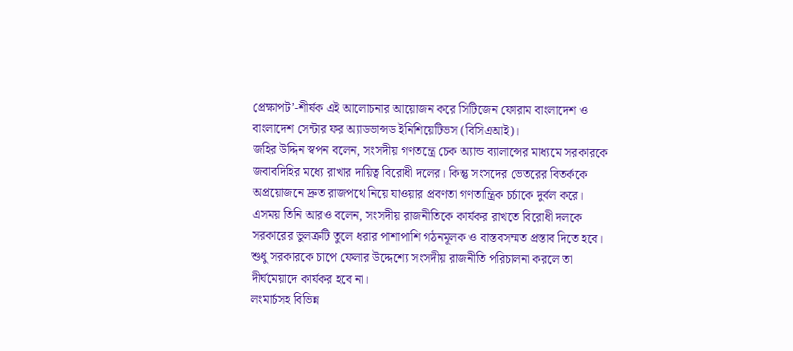প্রেক্ষাপট’-শীর্ষক এই আলোচনার আয়োজন করে সিটিজেন ফোরাম বাংলাদেশ ও বাংলাদেশ সেন্টার ফর অ্যাডভান্সড ইনিশিয়েটিভস (বিসিএআই)।
জহির উদ্দিন স্বপন বলেন, সংসদীয় গণতন্ত্রে চেক অ্যান্ড ব্যালান্সের মাধ্যমে সরকারকে জবাবদিহির মধ্যে রাখার দায়িত্ব বিরোধী দলের। কিন্তু সংসদের ভেতরের বিতর্ককে অপ্রয়োজনে দ্রুত রাজপথে নিয়ে যাওয়ার প্রবণতা গণতান্ত্রিক চর্চাকে দুর্বল করে।
এসময় তিনি আরও বলেন, সংসদীয় রাজনীতিকে কার্যকর রাখতে বিরোধী দলকে সরকারের ভুলত্রুটি তুলে ধরার পাশাপাশি গঠনমূলক ও বাস্তবসম্মত প্রস্তাব দিতে হবে। শুধু সরকারকে চাপে ফেলার উদ্দেশ্যে সংসদীয় রাজনীতি পরিচালনা করলে তা দীর্ঘমেয়াদে কার্যকর হবে না।
লংমার্চসহ বিভিন্ন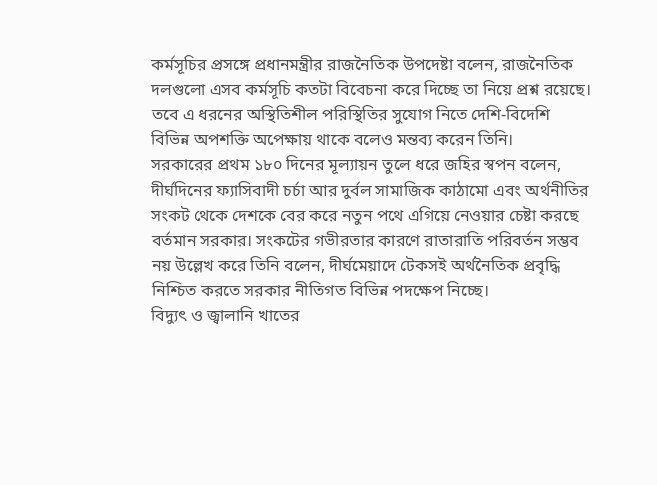কর্মসূচির প্রসঙ্গে প্রধানমন্ত্রীর রাজনৈতিক উপদেষ্টা বলেন, রাজনৈতিক দলগুলো এসব কর্মসূচি কতটা বিবেচনা করে দিচ্ছে তা নিয়ে প্রশ্ন রয়েছে। তবে এ ধরনের অস্থিতিশীল পরিস্থিতির সুযোগ নিতে দেশি-বিদেশি বিভিন্ন অপশক্তি অপেক্ষায় থাকে বলেও মন্তব্য করেন তিনি।
সরকারের প্রথম ১৮০ দিনের মূল্যায়ন তুলে ধরে জহির স্বপন বলেন, দীর্ঘদিনের ফ্যাসিবাদী চর্চা আর দুর্বল সামাজিক কাঠামো এবং অর্থনীতির সংকট থেকে দেশকে বের করে নতুন পথে এগিয়ে নেওয়ার চেষ্টা করছে বর্তমান সরকার। সংকটের গভীরতার কারণে রাতারাতি পরিবর্তন সম্ভব নয় উল্লেখ করে তিনি বলেন, দীর্ঘমেয়াদে টেকসই অর্থনৈতিক প্রবৃদ্ধি নিশ্চিত করতে সরকার নীতিগত বিভিন্ন পদক্ষেপ নিচ্ছে।
বিদ্যুৎ ও জ্বালানি খাতের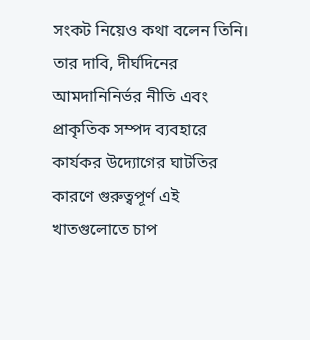সংকট নিয়েও কথা বলেন তিনি। তার দাবি, দীর্ঘদিনের আমদানিনির্ভর নীতি এবং প্রাকৃতিক সম্পদ ব্যবহারে কার্যকর উদ্যোগের ঘাটতির কারণে গুরুত্বপূর্ণ এই খাতগুলোতে চাপ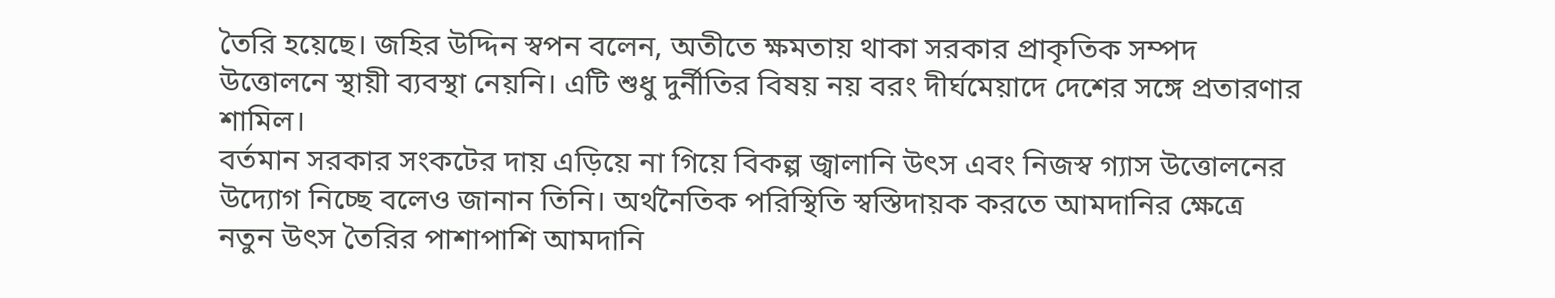তৈরি হয়েছে। জহির উদ্দিন স্বপন বলেন, অতীতে ক্ষমতায় থাকা সরকার প্রাকৃতিক সম্পদ উত্তোলনে স্থায়ী ব্যবস্থা নেয়নি। এটি শুধু দুর্নীতির বিষয় নয় বরং দীর্ঘমেয়াদে দেশের সঙ্গে প্রতারণার শামিল।
বর্তমান সরকার সংকটের দায় এড়িয়ে না গিয়ে বিকল্প জ্বালানি উৎস এবং নিজস্ব গ্যাস উত্তোলনের উদ্যোগ নিচ্ছে বলেও জানান তিনি। অর্থনৈতিক পরিস্থিতি স্বস্তিদায়ক করতে আমদানির ক্ষেত্রে নতুন উৎস তৈরির পাশাপাশি আমদানি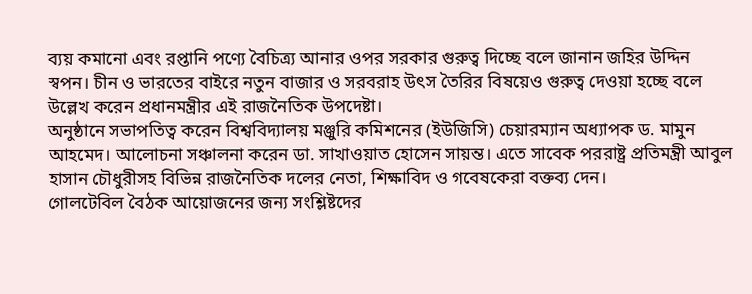ব্যয় কমানো এবং রপ্তানি পণ্যে বৈচিত্র্য আনার ওপর সরকার গুরুত্ব দিচ্ছে বলে জানান জহির উদ্দিন স্বপন। চীন ও ভারতের বাইরে নতুন বাজার ও সরবরাহ উৎস তৈরির বিষয়েও গুরুত্ব দেওয়া হচ্ছে বলে উল্লেখ করেন প্রধানমন্ত্রীর এই রাজনৈতিক উপদেষ্টা।
অনুষ্ঠানে সভাপতিত্ব করেন বিশ্ববিদ্যালয় মঞ্জুরি কমিশনের (ইউজিসি) চেয়ারম্যান অধ্যাপক ড. মামুন আহমেদ। আলোচনা সঞ্চালনা করেন ডা. সাখাওয়াত হোসেন সায়ন্ত। এতে সাবেক পররাষ্ট্র প্রতিমন্ত্রী আবুল হাসান চৌধুরীসহ বিভিন্ন রাজনৈতিক দলের নেতা, শিক্ষাবিদ ও গবেষকেরা বক্তব্য দেন।
গোলটেবিল বৈঠক আয়োজনের জন্য সংশ্লিষ্টদের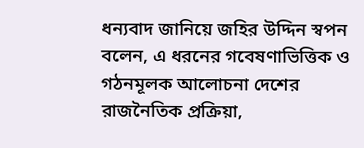ধন্যবাদ জানিয়ে জহির উদ্দিন স্বপন বলেন, এ ধরনের গবেষণাভিত্তিক ও গঠনমূলক আলোচনা দেশের রাজনৈতিক প্রক্রিয়া,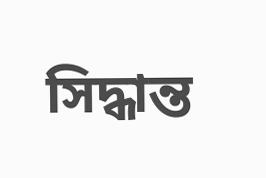সিদ্ধান্ত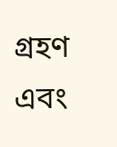গ্রহণ এবং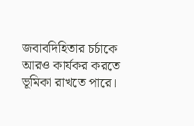জবাবদিহিতার চর্চাকে আরও কার্যকর করতে ভূমিকা রাখতে পারে।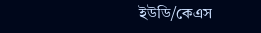ইউডি/কেএস